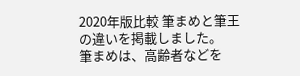2020年版比較 筆まめと筆王の違いを掲載しました。
筆まめは、高齢者などを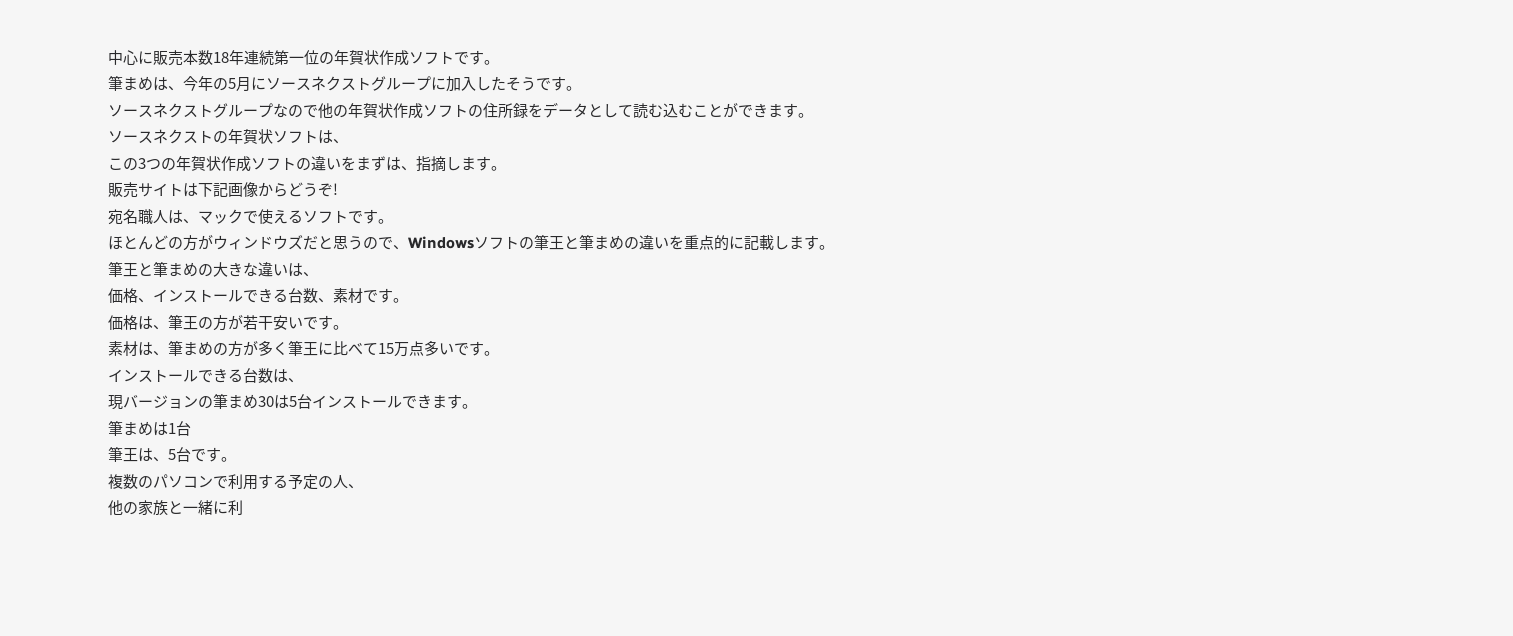中心に販売本数18年連続第一位の年賀状作成ソフトです。
筆まめは、今年の5月にソースネクストグループに加入したそうです。
ソースネクストグループなので他の年賀状作成ソフトの住所録をデータとして読む込むことができます。
ソースネクストの年賀状ソフトは、
この3つの年賀状作成ソフトの違いをまずは、指摘します。
販売サイトは下記画像からどうぞ!
宛名職人は、マックで使えるソフトです。
ほとんどの方がウィンドウズだと思うので、Windowsソフトの筆王と筆まめの違いを重点的に記載します。
筆王と筆まめの大きな違いは、
価格、インストールできる台数、素材です。
価格は、筆王の方が若干安いです。
素材は、筆まめの方が多く筆王に比べて15万点多いです。
インストールできる台数は、
現バージョンの筆まめ30は5台インストールできます。
筆まめは1台
筆王は、5台です。
複数のパソコンで利用する予定の人、
他の家族と一緒に利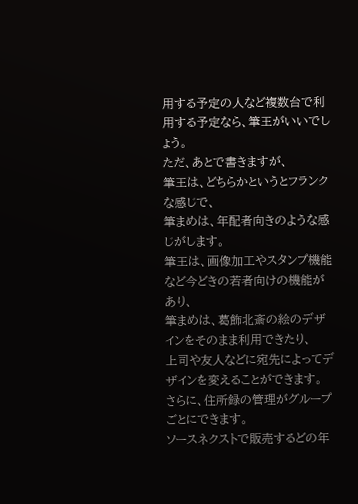用する予定の人など複数台で利用する予定なら、筆王がいいでしょう。
ただ、あとで書きますが、
筆王は、どちらかというとフランクな感じで、
筆まめは、年配者向きのような感じがします。
筆王は、画像加工やスタンプ機能など今どきの若者向けの機能があり、
筆まめは、葛飾北斎の絵のデザインをそのまま利用できたり、
上司や友人などに宛先によってデザインを変えることができます。
さらに、住所録の管理がグループごとにできます。
ソースネクストで販売するどの年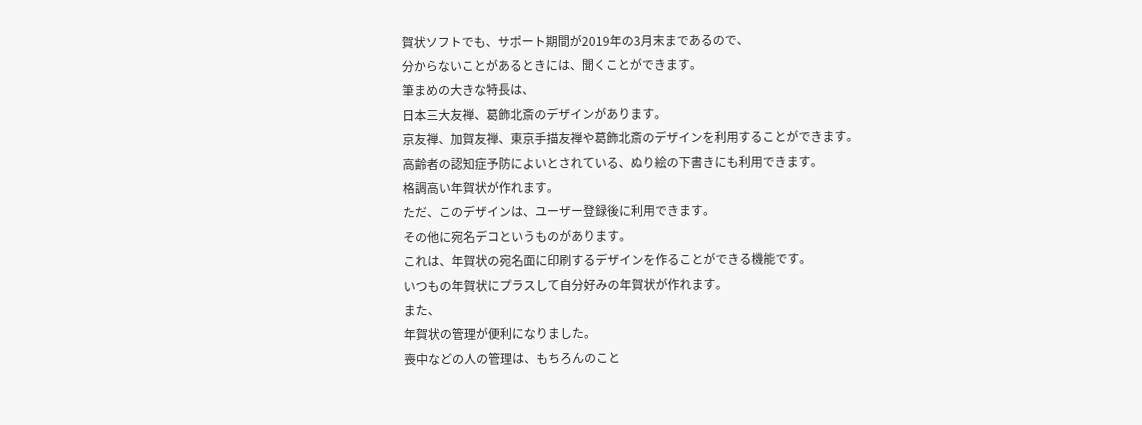賀状ソフトでも、サポート期間が2019年の3月末まであるので、
分からないことがあるときには、聞くことができます。
筆まめの大きな特長は、
日本三大友禅、葛飾北斎のデザインがあります。
京友禅、加賀友禅、東京手描友禅や葛飾北斎のデザインを利用することができます。
高齢者の認知症予防によいとされている、ぬり絵の下書きにも利用できます。
格調高い年賀状が作れます。
ただ、このデザインは、ユーザー登録後に利用できます。
その他に宛名デコというものがあります。
これは、年賀状の宛名面に印刷するデザインを作ることができる機能です。
いつもの年賀状にプラスして自分好みの年賀状が作れます。
また、
年賀状の管理が便利になりました。
喪中などの人の管理は、もちろんのこと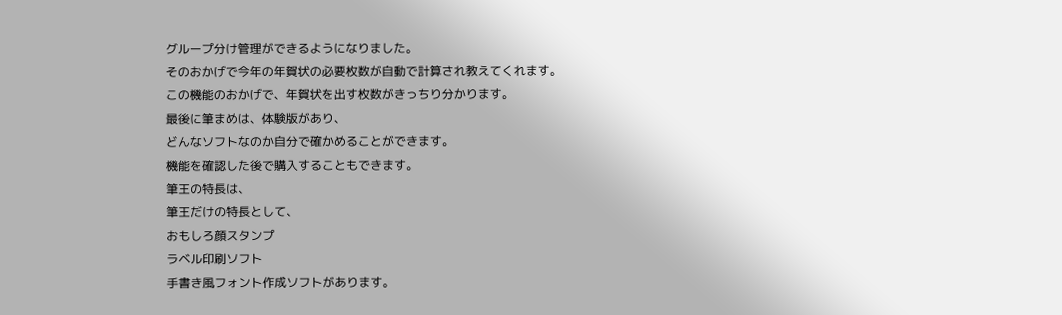グループ分け管理ができるようになりました。
そのおかげで今年の年賀状の必要枚数が自動で計算され教えてくれます。
この機能のおかげで、年賀状を出す枚数がきっちり分かります。
最後に筆まめは、体験版があり、
どんなソフトなのか自分で確かめることができます。
機能を確認した後で購入することもできます。
筆王の特長は、
筆王だけの特長として、
おもしろ顔スタンプ
ラベル印刷ソフト
手書き風フォント作成ソフトがあります。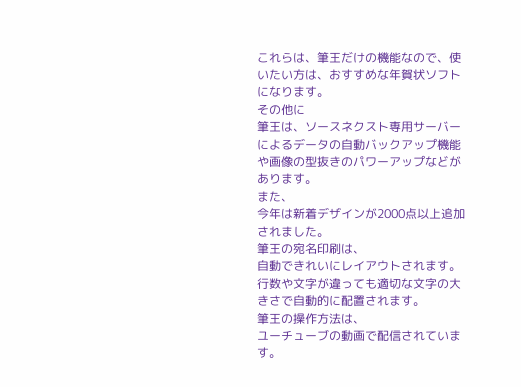これらは、筆王だけの機能なので、使いたい方は、おすすめな年賀状ソフトになります。
その他に
筆王は、ソースネクスト専用サーバーによるデータの自動バックアップ機能や画像の型抜きのパワーアップなどがあります。
また、
今年は新着デザインが2000点以上追加されました。
筆王の宛名印刷は、
自動できれいにレイアウトされます。
行数や文字が違っても適切な文字の大きさで自動的に配置されます。
筆王の操作方法は、
ユーチューブの動画で配信されています。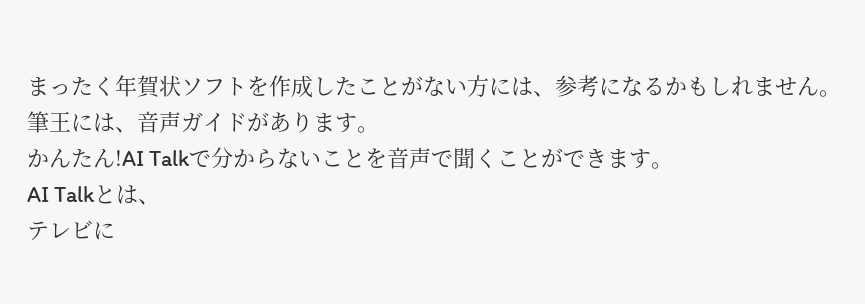まったく年賀状ソフトを作成したことがない方には、参考になるかもしれません。
筆王には、音声ガイドがあります。
かんたん!AI Talkで分からないことを音声で聞くことができます。
AI Talkとは、
テレビに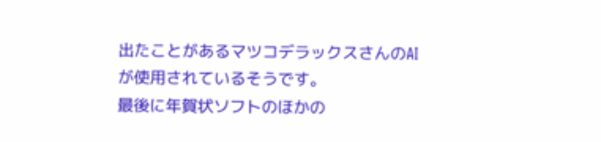出たことがあるマツコデラックスさんのAIが使用されているそうです。
最後に年賀状ソフトのほかの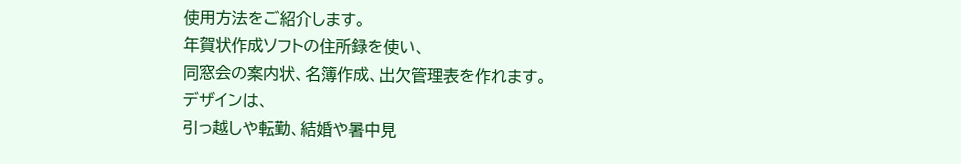使用方法をご紹介します。
年賀状作成ソフトの住所録を使い、
同窓会の案内状、名簿作成、出欠管理表を作れます。
デザインは、
引っ越しや転勤、結婚や暑中見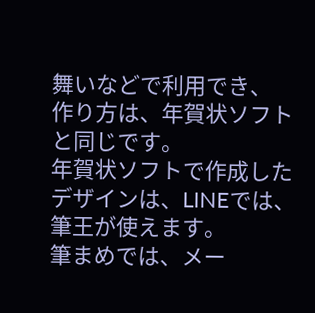舞いなどで利用でき、
作り方は、年賀状ソフトと同じです。
年賀状ソフトで作成したデザインは、LINEでは、筆王が使えます。
筆まめでは、メー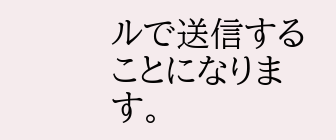ルで送信することになります。